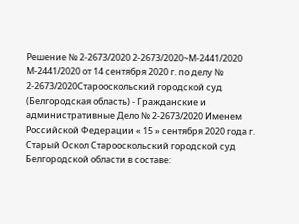Решение № 2-2673/2020 2-2673/2020~М-2441/2020 М-2441/2020 от 14 сентября 2020 г. по делу № 2-2673/2020Старооскольский городской суд (Белгородская область) - Гражданские и административные Дело № 2-2673/2020 Именем Российской Федерации « 15 » сентября 2020 года г. Старый Оскол Старооскольский городской суд Белгородской области в составе: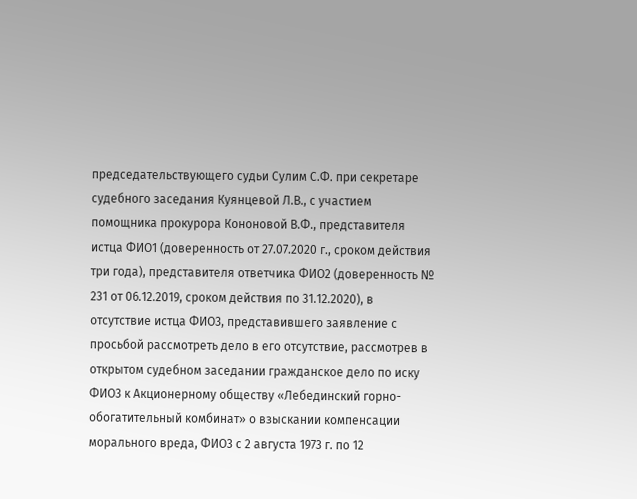председательствующего судьи Сулим С.Ф. при секретаре судебного заседания Куянцевой Л.В., с участием помощника прокурора Кононовой В.Ф., представителя истца ФИО1 (доверенность от 27.07.2020 г., сроком действия три года), представителя ответчика ФИО2 (доверенность № 231 от 06.12.2019, сроком действия по 31.12.2020), в отсутствие истца ФИО3, представившего заявление с просьбой рассмотреть дело в его отсутствие, рассмотрев в открытом судебном заседании гражданское дело по иску ФИО3 к Акционерному обществу «Лебединский горно-обогатительный комбинат» о взыскании компенсации морального вреда, ФИО3 с 2 августа 1973 г. по 12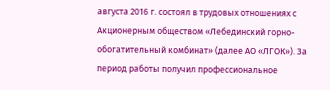августа 2016 г. состоял в трудовых отношениях с Акционерным обществом «Лебединский горно-обогатительный комбинат» (далее АО «ЛГОК»). За период работы получил профессиональное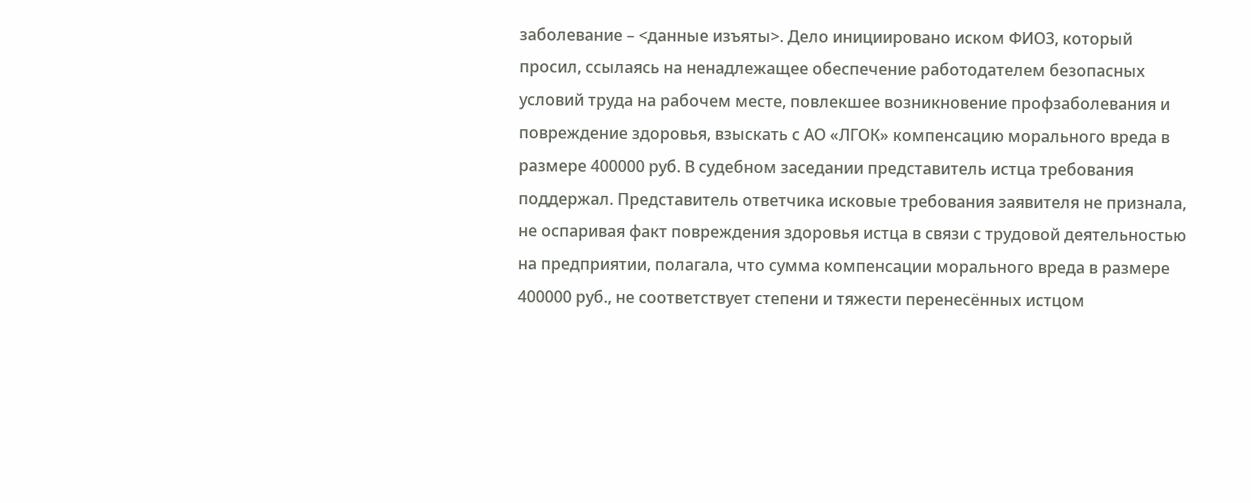заболевание – <данные изъяты>. Дело инициировано иском ФИО3, который просил, ссылаясь на ненадлежащее обеспечение работодателем безопасных условий труда на рабочем месте, повлекшее возникновение профзаболевания и повреждение здоровья, взыскать с АО «ЛГОК» компенсацию морального вреда в размере 400000 руб. В судебном заседании представитель истца требования поддержал. Представитель ответчика исковые требования заявителя не признала, не оспаривая факт повреждения здоровья истца в связи с трудовой деятельностью на предприятии, полагала, что сумма компенсации морального вреда в размере 400000 руб., не соответствует степени и тяжести перенесённых истцом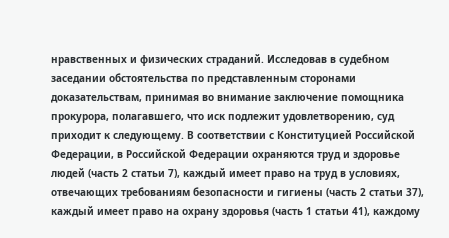нравственных и физических страданий. Исследовав в судебном заседании обстоятельства по представленным сторонами доказательствам, принимая во внимание заключение помощника прокурора, полагавшего, что иск подлежит удовлетворению, суд приходит к следующему. В соответствии с Конституцией Российской Федерации, в Российской Федерации охраняются труд и здоровье людей (часть 2 статьи 7), каждый имеет право на труд в условиях, отвечающих требованиям безопасности и гигиены (часть 2 статьи 37), каждый имеет право на охрану здоровья (часть 1 статьи 41), каждому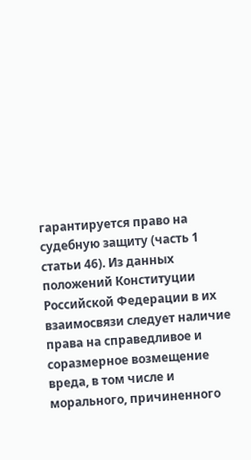гарантируется право на судебную защиту (часть 1 статьи 46). Из данных положений Конституции Российской Федерации в их взаимосвязи следует наличие права на справедливое и соразмерное возмещение вреда, в том числе и морального, причиненного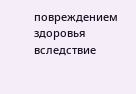повреждением здоровья вследствие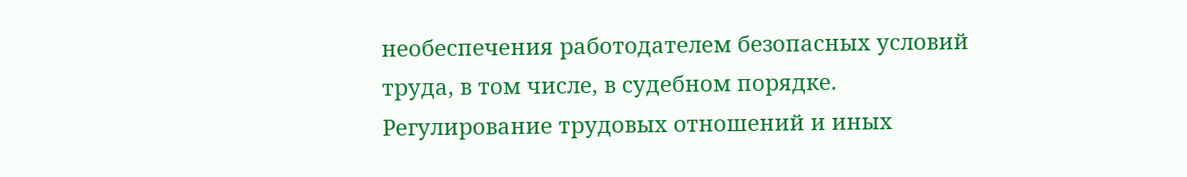необеспечения работодателем безопасных условий труда, в том числе, в судебном порядке. Регулирование трудовых отношений и иных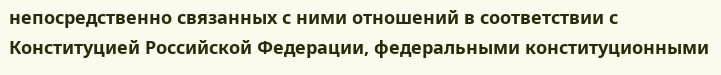непосредственно связанных с ними отношений в соответствии с Конституцией Российской Федерации, федеральными конституционными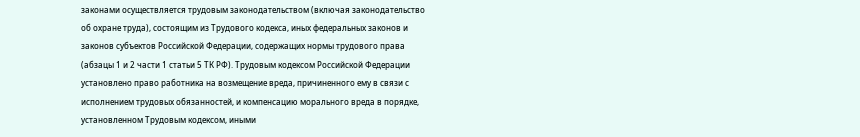законами осуществляется трудовым законодательством (включая законодательство об охране труда), состоящим из Трудового кодекса, иных федеральных законов и законов субъектов Российской Федерации, содержащих нормы трудового права (абзацы 1 и 2 части 1 статьи 5 ТК РФ). Трудовым кодексом Российской Федерации установлено право работника на возмещение вреда, причиненного ему в связи с исполнением трудовых обязанностей, и компенсацию морального вреда в порядке, установленном Трудовым кодексом, иными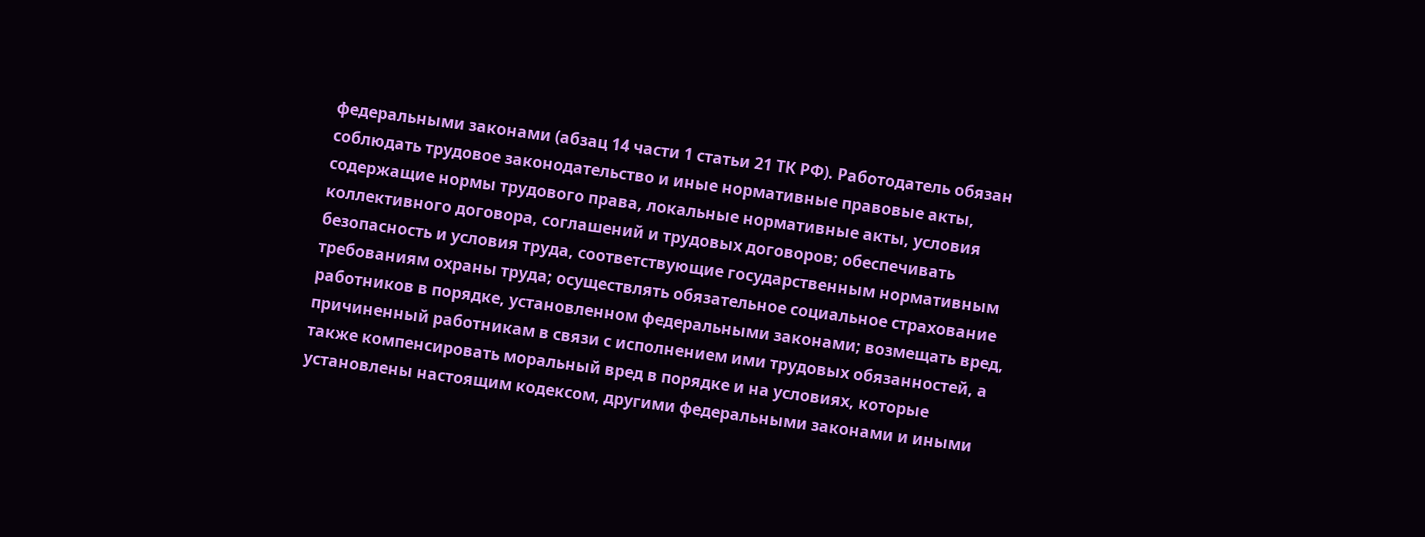федеральными законами (абзац 14 части 1 статьи 21 ТК РФ). Работодатель обязан соблюдать трудовое законодательство и иные нормативные правовые акты, содержащие нормы трудового права, локальные нормативные акты, условия коллективного договора, соглашений и трудовых договоров; обеспечивать безопасность и условия труда, соответствующие государственным нормативным требованиям охраны труда; осуществлять обязательное социальное страхование работников в порядке, установленном федеральными законами; возмещать вред, причиненный работникам в связи с исполнением ими трудовых обязанностей, а также компенсировать моральный вред в порядке и на условиях, которые установлены настоящим кодексом, другими федеральными законами и иными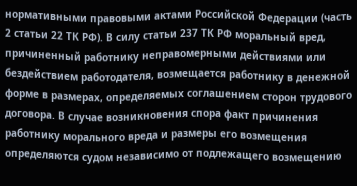нормативными правовыми актами Российской Федерации (часть 2 статьи 22 ТК РФ). В силу статьи 237 ТК РФ моральный вред, причиненный работнику неправомерными действиями или бездействием работодателя, возмещается работнику в денежной форме в размерах, определяемых соглашением сторон трудового договора. В случае возникновения спора факт причинения работнику морального вреда и размеры его возмещения определяются судом независимо от подлежащего возмещению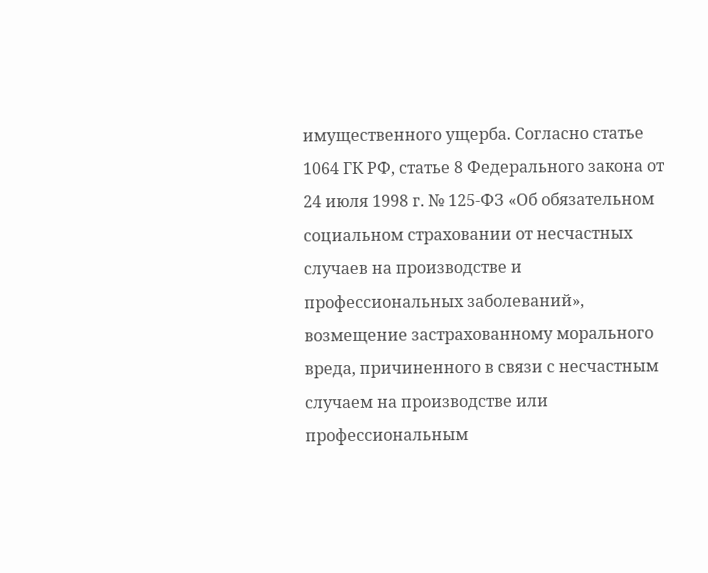имущественного ущерба. Согласно статье 1064 ГК РФ, статье 8 Федерального закона от 24 июля 1998 г. № 125-ФЗ «Об обязательном социальном страховании от несчастных случаев на производстве и профессиональных заболеваний», возмещение застрахованному морального вреда, причиненного в связи с несчастным случаем на производстве или профессиональным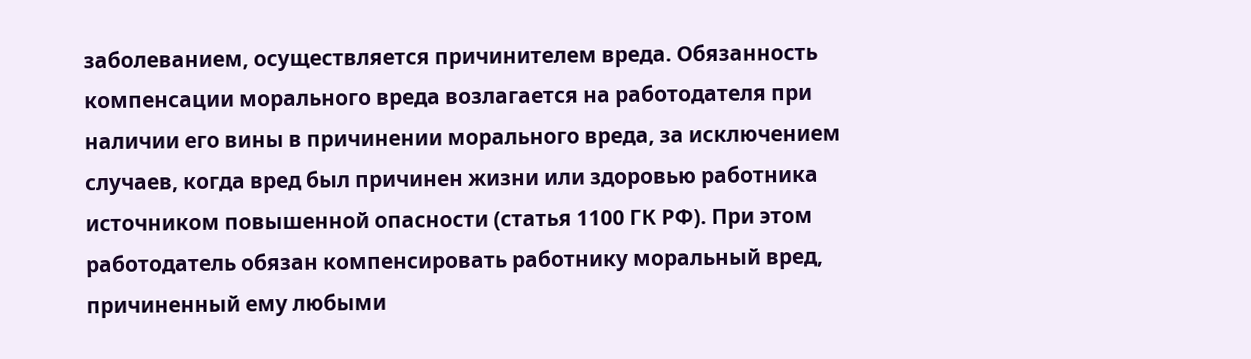заболеванием, осуществляется причинителем вреда. Обязанность компенсации морального вреда возлагается на работодателя при наличии его вины в причинении морального вреда, за исключением случаев, когда вред был причинен жизни или здоровью работника источником повышенной опасности (статья 1100 ГК РФ). При этом работодатель обязан компенсировать работнику моральный вред, причиненный ему любыми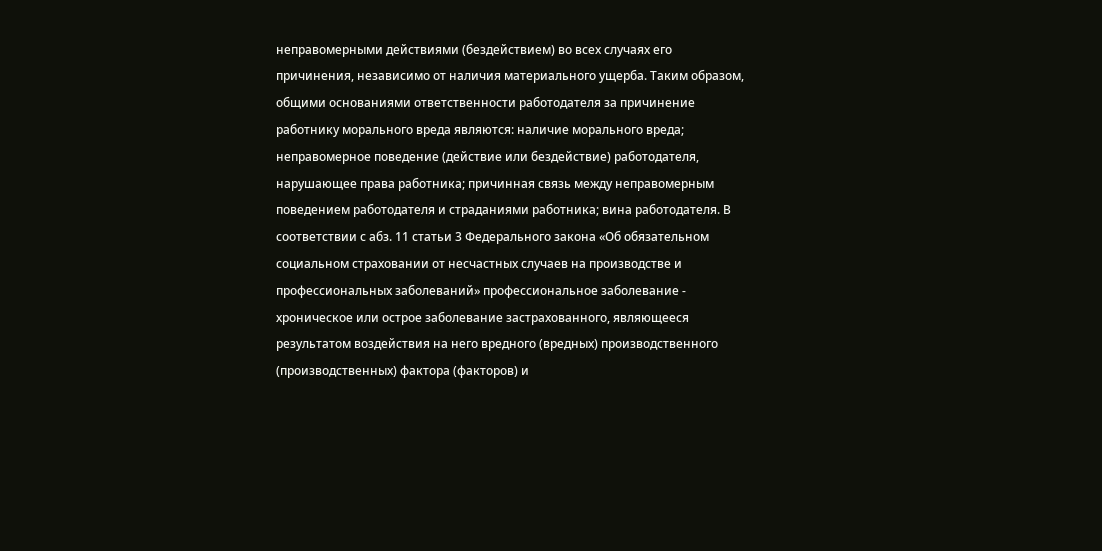неправомерными действиями (бездействием) во всех случаях его причинения, независимо от наличия материального ущерба. Таким образом, общими основаниями ответственности работодателя за причинение работнику морального вреда являются: наличие морального вреда; неправомерное поведение (действие или бездействие) работодателя, нарушающее права работника; причинная связь между неправомерным поведением работодателя и страданиями работника; вина работодателя. В соответствии с абз. 11 статьи 3 Федерального закона «Об обязательном социальном страховании от несчастных случаев на производстве и профессиональных заболеваний» профессиональное заболевание - хроническое или острое заболевание застрахованного, являющееся результатом воздействия на него вредного (вредных) производственного (производственных) фактора (факторов) и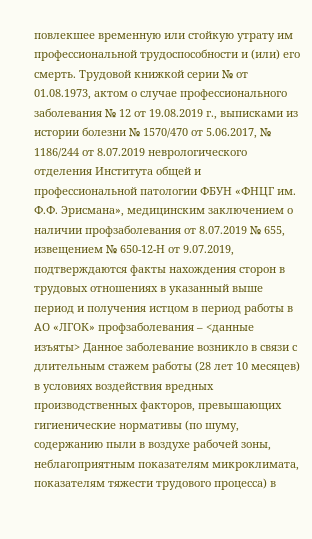повлекшее временную или стойкую утрату им профессиональной трудоспособности и (или) его смерть. Трудовой книжкой серии № от 01.08.1973, актом о случае профессионального заболевания № 12 от 19.08.2019 г., выписками из истории болезни № 1570/470 от 5.06.2017, № 1186/244 от 8.07.2019 неврологического отделения Института общей и профессиональной патологии ФБУН «ФНЦГ им. Ф.Ф. Эрисмана», медицинским заключением о наличии профзаболевания от 8.07.2019 № 655, извещением № 650-12-Н от 9.07.2019, подтверждаются факты нахождения сторон в трудовых отношениях в указанный выше период и получения истцом в период работы в АО «ЛГОК» профзаболевания – <данные изъяты> Данное заболевание возникло в связи с длительным стажем работы (28 лет 10 месяцев) в условиях воздействия вредных производственных факторов, превышающих гигиенические нормативы (по шуму, содержанию пыли в воздухе рабочей зоны, неблагоприятным показателям микроклимата, показателям тяжести трудового процесса) в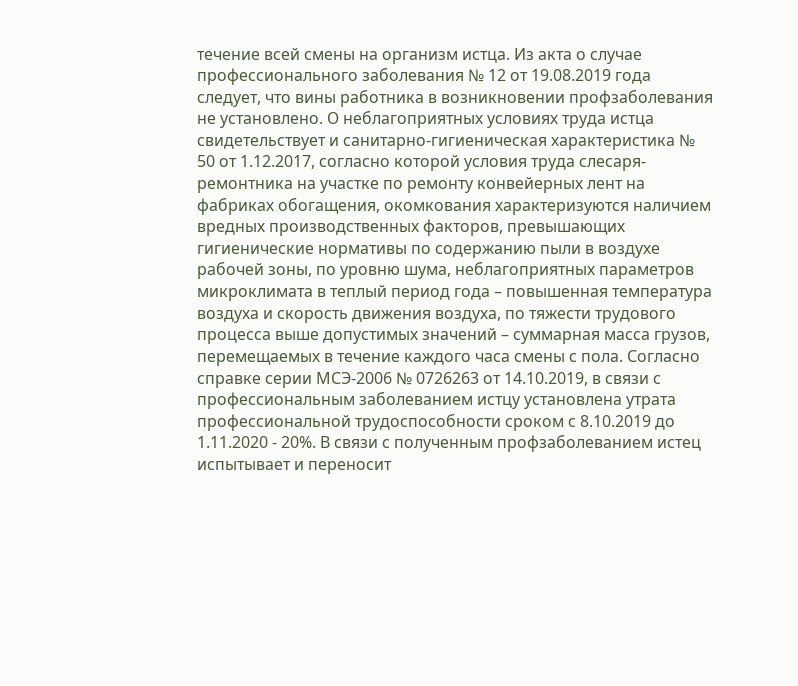течение всей смены на организм истца. Из акта о случае профессионального заболевания № 12 от 19.08.2019 года следует, что вины работника в возникновении профзаболевания не установлено. О неблагоприятных условиях труда истца свидетельствует и санитарно-гигиеническая характеристика № 50 от 1.12.2017, согласно которой условия труда слесаря-ремонтника на участке по ремонту конвейерных лент на фабриках обогащения, окомкования характеризуются наличием вредных производственных факторов, превышающих гигиенические нормативы по содержанию пыли в воздухе рабочей зоны, по уровню шума, неблагоприятных параметров микроклимата в теплый период года – повышенная температура воздуха и скорость движения воздуха, по тяжести трудового процесса выше допустимых значений – суммарная масса грузов, перемещаемых в течение каждого часа смены с пола. Согласно справке серии МСЭ-2006 № 0726263 от 14.10.2019, в связи с профессиональным заболеванием истцу установлена утрата профессиональной трудоспособности сроком с 8.10.2019 до 1.11.2020 - 20%. В связи с полученным профзаболеванием истец испытывает и переносит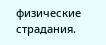физические страдания.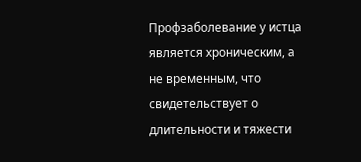Профзаболевание у истца является хроническим, а не временным, что свидетельствует о длительности и тяжести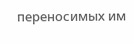переносимых им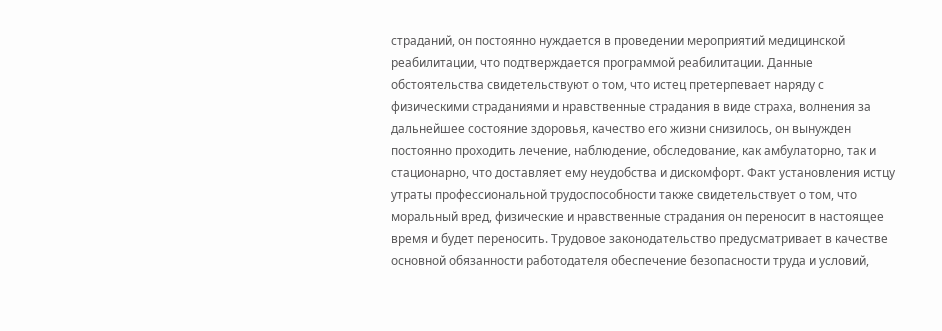страданий, он постоянно нуждается в проведении мероприятий медицинской реабилитации, что подтверждается программой реабилитации. Данные обстоятельства свидетельствуют о том, что истец претерпевает наряду с физическими страданиями и нравственные страдания в виде страха, волнения за дальнейшее состояние здоровья, качество его жизни снизилось, он вынужден постоянно проходить лечение, наблюдение, обследование, как амбулаторно, так и стационарно, что доставляет ему неудобства и дискомфорт. Факт установления истцу утраты профессиональной трудоспособности также свидетельствует о том, что моральный вред, физические и нравственные страдания он переносит в настоящее время и будет переносить. Трудовое законодательство предусматривает в качестве основной обязанности работодателя обеспечение безопасности труда и условий,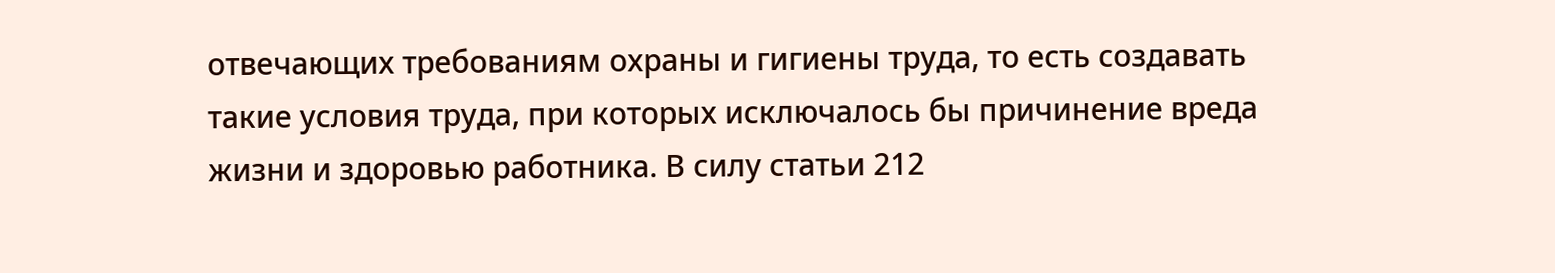отвечающих требованиям охраны и гигиены труда, то есть создавать такие условия труда, при которых исключалось бы причинение вреда жизни и здоровью работника. В силу статьи 212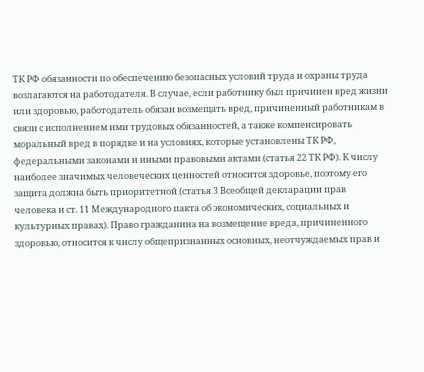ТК РФ обязанности по обеспечению безопасных условий труда и охраны труда возлагаются на работодателя. В случае, если работнику был причинен вред жизни или здоровью, работодатель обязан возмещать вред, причиненный работникам в связи с исполнением ими трудовых обязанностей, а также компенсировать моральный вред в порядке и на условиях, которые установлены ТК РФ, федеральными законами и иными правовыми актами (статья 22 ТК РФ). К числу наиболее значимых человеческих ценностей относится здоровье, поэтому его защита должна быть приоритетной (статья 3 Всеобщей декларации прав человека и ст. 11 Международного пакта об экономических, социальных и культурных правах). Право гражданина на возмещение вреда, причиненного здоровью, относится к числу общепризнанных основных, неотчуждаемых прав и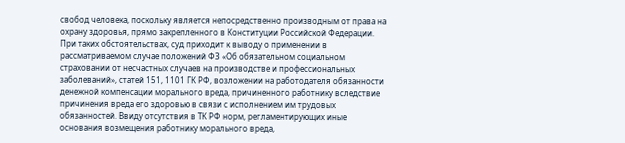свобод человека, поскольку является непосредственно производным от права на охрану здоровья, прямо закрепленного в Конституции Российской Федерации. При таких обстоятельствах, суд приходит к выводу о применении в рассматриваемом случае положений ФЗ «Об обязательном социальном страховании от несчастных случаев на производстве и профессиональных заболеваний», статей 151, 1101 ГК РФ, возложении на работодателя обязанности денежной компенсации морального вреда, причиненного работнику вследствие причинения вреда его здоровью в связи с исполнением им трудовых обязанностей. Ввиду отсутствия в ТК РФ норм, регламентирующих иные основания возмещения работнику морального вреда,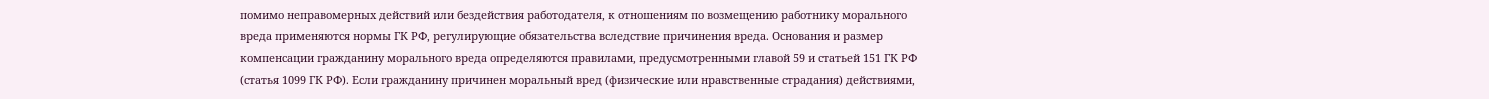помимо неправомерных действий или бездействия работодателя, к отношениям по возмещению работнику морального вреда применяются нормы ГК РФ, регулирующие обязательства вследствие причинения вреда. Основания и размер компенсации гражданину морального вреда определяются правилами, предусмотренными главой 59 и статьей 151 ГК РФ (статья 1099 ГК РФ). Если гражданину причинен моральный вред (физические или нравственные страдания) действиями,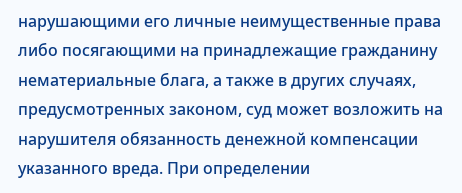нарушающими его личные неимущественные права либо посягающими на принадлежащие гражданину нематериальные блага, а также в других случаях, предусмотренных законом, суд может возложить на нарушителя обязанность денежной компенсации указанного вреда. При определении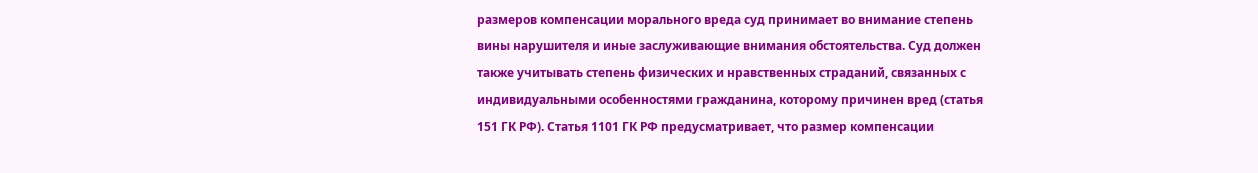размеров компенсации морального вреда суд принимает во внимание степень вины нарушителя и иные заслуживающие внимания обстоятельства. Суд должен также учитывать степень физических и нравственных страданий, связанных с индивидуальными особенностями гражданина, которому причинен вред (статья 151 ГК РФ). Статья 1101 ГК РФ предусматривает, что размер компенсации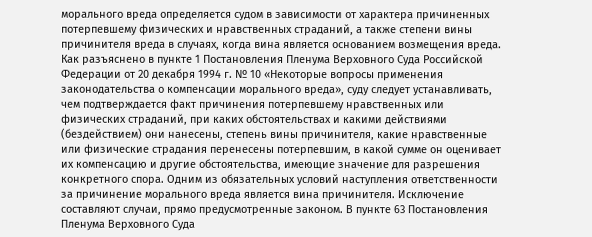морального вреда определяется судом в зависимости от характера причиненных потерпевшему физических и нравственных страданий, а также степени вины причинителя вреда в случаях, когда вина является основанием возмещения вреда. Как разъяснено в пункте 1 Постановления Пленума Верховного Суда Российской Федерации от 20 декабря 1994 г. № 10 «Некоторые вопросы применения законодательства о компенсации морального вреда», суду следует устанавливать, чем подтверждается факт причинения потерпевшему нравственных или физических страданий, при каких обстоятельствах и какими действиями (бездействием) они нанесены, степень вины причинителя, какие нравственные или физические страдания перенесены потерпевшим, в какой сумме он оценивает их компенсацию и другие обстоятельства, имеющие значение для разрешения конкретного спора. Одним из обязательных условий наступления ответственности за причинение морального вреда является вина причинителя. Исключение составляют случаи, прямо предусмотренные законом. В пункте 63 Постановления Пленума Верховного Суда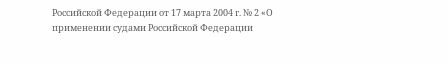Российской Федерации от 17 марта 2004 г. № 2 «О применении судами Российской Федерации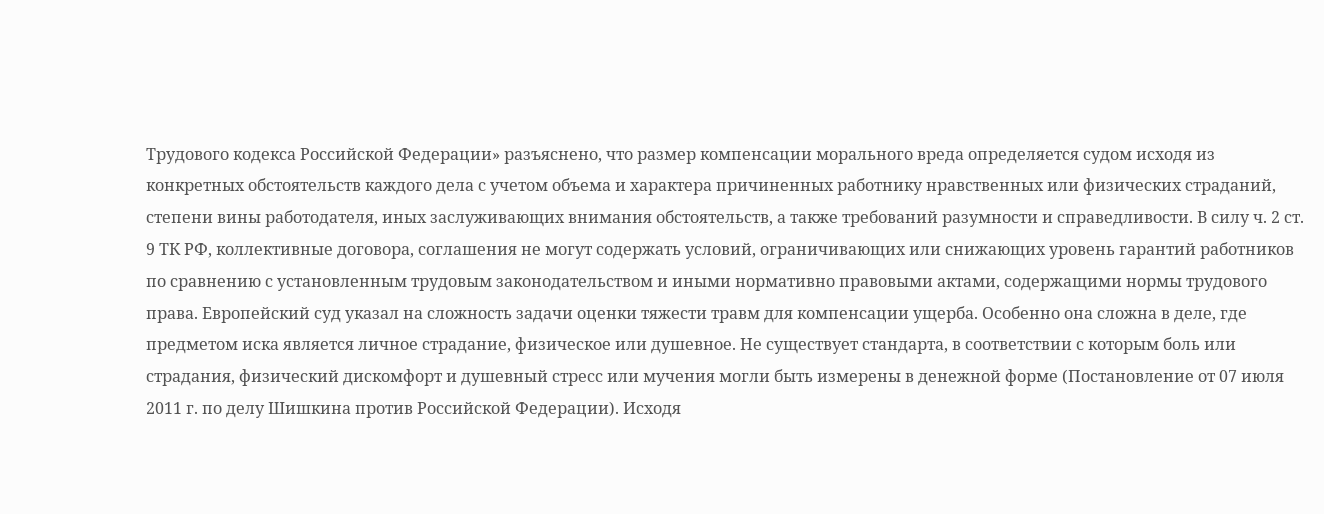Трудового кодекса Российской Федерации» разъяснено, что размер компенсации морального вреда определяется судом исходя из конкретных обстоятельств каждого дела с учетом объема и характера причиненных работнику нравственных или физических страданий, степени вины работодателя, иных заслуживающих внимания обстоятельств, а также требований разумности и справедливости. В силу ч. 2 ст. 9 ТК РФ, коллективные договора, соглашения не могут содержать условий, ограничивающих или снижающих уровень гарантий работников по сравнению с установленным трудовым законодательством и иными нормативно правовыми актами, содержащими нормы трудового права. Европейский суд указал на сложность задачи оценки тяжести травм для компенсации ущерба. Особенно она сложна в деле, где предметом иска является личное страдание, физическое или душевное. Не существует стандарта, в соответствии с которым боль или страдания, физический дискомфорт и душевный стресс или мучения могли быть измерены в денежной форме (Постановление от 07 июля 2011 г. по делу Шишкина против Российской Федерации). Исходя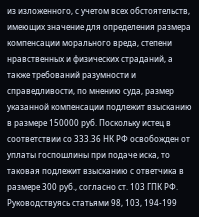из изложенного, с учетом всех обстоятельств, имеющих значение для определения размера компенсации морального вреда, степени нравственных и физических страданий, а также требований разумности и справедливости, по мнению суда, размер указанной компенсации подлежит взысканию в размере 150000 руб. Поскольку истец в соответствии со 333.36 НК РФ освобожден от уплаты госпошлины при подаче иска, то таковая подлежит взысканию с ответчика в размере 300 руб., согласно ст. 103 ГПК РФ. Руководствуясь статьями 98, 103, 194-199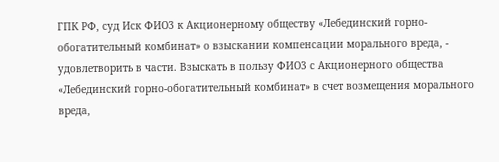ГПК РФ, суд Иск ФИО3 к Акционерному обществу «Лебединский горно-обогатительный комбинат» о взыскании компенсации морального вреда, - удовлетворить в части. Взыскать в пользу ФИО3 с Акционерного общества «Лебединский горно-обогатительный комбинат» в счет возмещения морального вреда,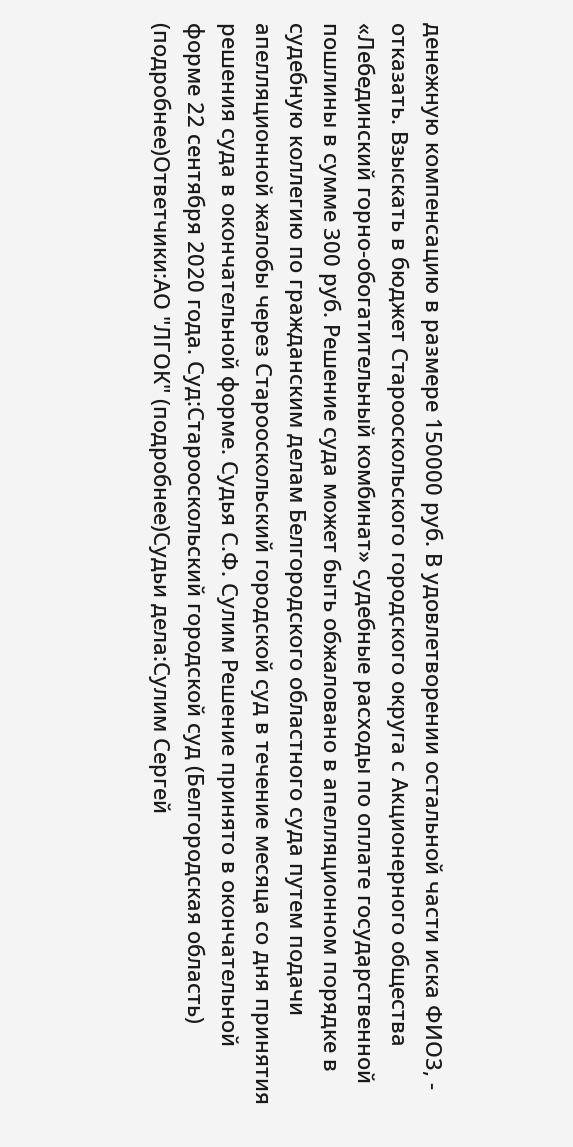денежную компенсацию в размере 150000 руб. В удовлетворении остальной части иска ФИО3, - отказать. Взыскать в бюджет Старооскольского городского округа с Акционерного общества «Лебединский горно-обогатительный комбинат» судебные расходы по оплате государственной пошлины в сумме 300 руб. Решение суда может быть обжаловано в апелляционном порядке в судебную коллегию по гражданским делам Белгородского областного суда путем подачи апелляционной жалобы через Старооскольский городской суд в течение месяца со дня принятия решения суда в окончательной форме. Судья С.Ф. Сулим Решение принято в окончательной форме 22 сентября 2020 года. Суд:Старооскольский городской суд (Белгородская область) (подробнее)Ответчики:АО "ЛГОК" (подробнее)Судьи дела:Сулим Сергей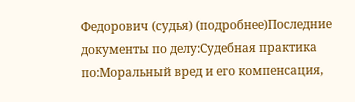Федорович (судья) (подробнее)Последние документы по делу:Судебная практика по:Моральный вред и его компенсация,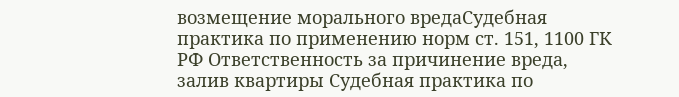возмещение морального вредаСудебная практика по применению норм ст. 151, 1100 ГК РФ Ответственность за причинение вреда, залив квартиры Судебная практика по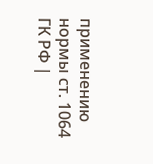применению нормы ст. 1064 ГК РФ |